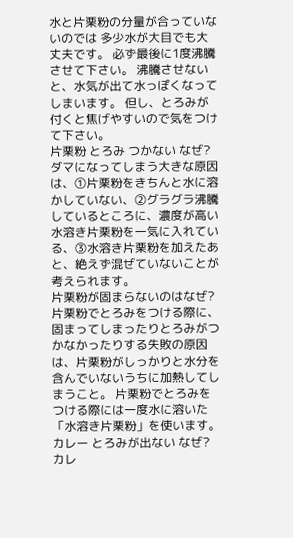水と片栗粉の分量が合っていないのでは 多少水が大目でも大丈夫です。 必ず最後に1度沸騰させて下さい。 沸騰させないと、水気が出て水っぽくなってしまいます。 但し、とろみが付くと焦げやすいので気をつけて下さい。
片栗粉 とろみ つかない なぜ?
ダマになってしまう大きな原因は、①片栗粉をきちんと水に溶かしていない、②グラグラ沸騰しているところに、濃度が高い水溶き片栗粉を一気に入れている、③水溶き片栗粉を加えたあと、絶えず混ぜていないことが考えられます。
片栗粉が固まらないのはなぜ?
片栗粉でとろみをつける際に、固まってしまったりとろみがつかなかったりする失敗の原因は、片栗粉がしっかりと水分を含んでいないうちに加熱してしまうこと。 片栗粉でとろみをつける際には一度水に溶いた「水溶き片栗粉」を使います。
カレー とろみが出ない なぜ?
カレ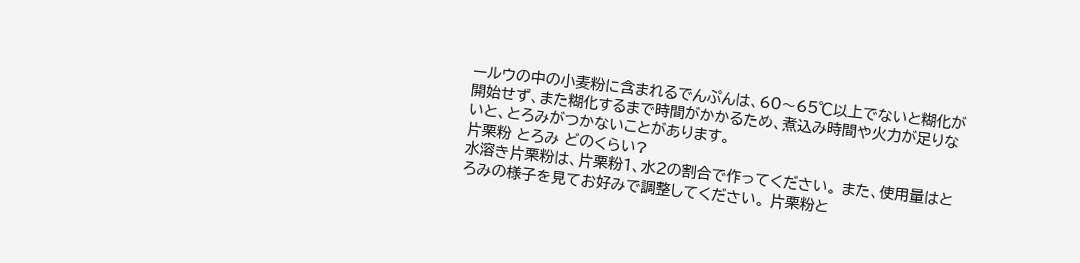ールウの中の小麦粉に含まれるでんぷんは、60〜65℃以上でないと糊化が開始せず、また糊化するまで時間がかかるため、煮込み時間や火力が足りないと、とろみがつかないことがあります。
片栗粉 とろみ どのくらい?
水溶き片栗粉は、片栗粉1、水2の割合で作ってください。 また、使用量はとろみの様子を見てお好みで調整してください。 片栗粉と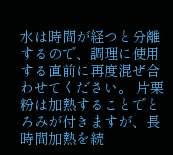水は時間が経つと分離するので、調理に使用する直前に再度混ぜ合わせてください。 片栗粉は加熱することでとろみが付きますが、長時間加熱を続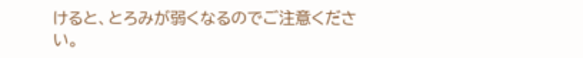けると、とろみが弱くなるのでご注意ください。